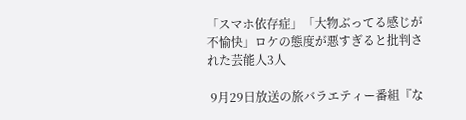「スマホ依存症」「大物ぶってる感じが不愉快」ロケの態度が悪すぎると批判された芸能人3人

 9月29日放送の旅バラエティー番組『な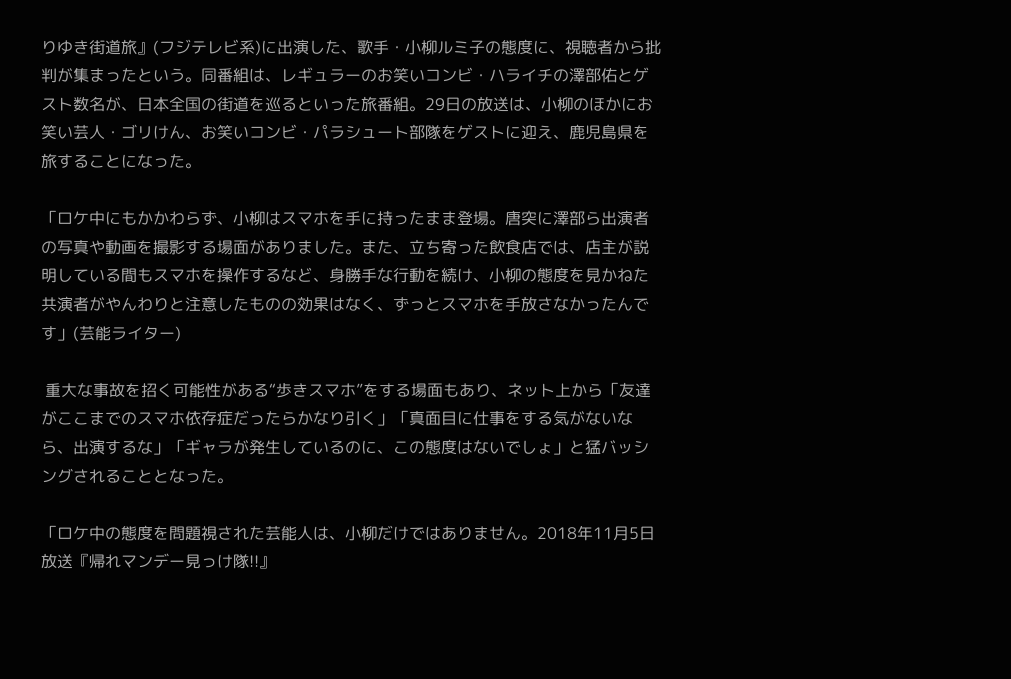りゆき街道旅』(フジテレビ系)に出演した、歌手・小柳ルミ子の態度に、視聴者から批判が集まったという。同番組は、レギュラーのお笑いコンビ・ハライチの澤部佑とゲスト数名が、日本全国の街道を巡るといった旅番組。29日の放送は、小柳のほかにお笑い芸人・ゴリけん、お笑いコンビ・パラシュート部隊をゲストに迎え、鹿児島県を旅することになった。

「ロケ中にもかかわらず、小柳はスマホを手に持ったまま登場。唐突に澤部ら出演者の写真や動画を撮影する場面がありました。また、立ち寄った飲食店では、店主が説明している間もスマホを操作するなど、身勝手な行動を続け、小柳の態度を見かねた共演者がやんわりと注意したものの効果はなく、ずっとスマホを手放さなかったんです」(芸能ライター)

 重大な事故を招く可能性がある“歩きスマホ”をする場面もあり、ネット上から「友達がここまでのスマホ依存症だったらかなり引く」「真面目に仕事をする気がないなら、出演するな」「ギャラが発生しているのに、この態度はないでしょ」と猛バッシングされることとなった。

「ロケ中の態度を問題視された芸能人は、小柳だけではありません。2018年11月5日放送『帰れマンデー見っけ隊!!』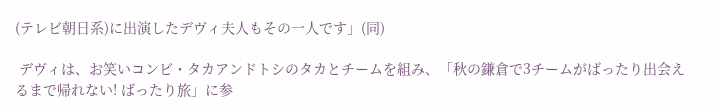(テレビ朝日系)に出演したデヴィ夫人もその一人です」(同)

 デヴィは、お笑いコンビ・タカアンドトシのタカとチームを組み、「秋の鎌倉で3チームがばったり出会えるまで帰れない! ばったり旅」に参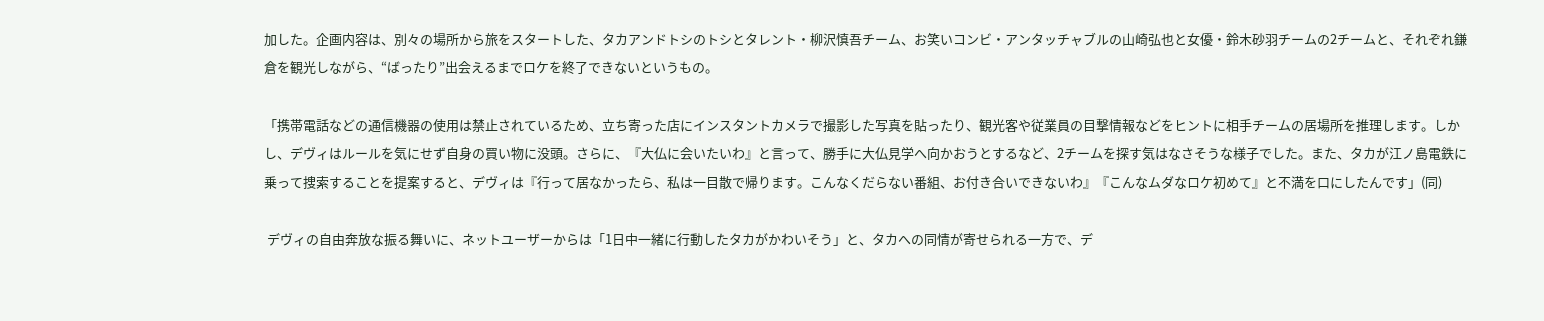加した。企画内容は、別々の場所から旅をスタートした、タカアンドトシのトシとタレント・柳沢慎吾チーム、お笑いコンビ・アンタッチャブルの山崎弘也と女優・鈴木砂羽チームの2チームと、それぞれ鎌倉を観光しながら、“ばったり”出会えるまでロケを終了できないというもの。

「携帯電話などの通信機器の使用は禁止されているため、立ち寄った店にインスタントカメラで撮影した写真を貼ったり、観光客や従業員の目撃情報などをヒントに相手チームの居場所を推理します。しかし、デヴィはルールを気にせず自身の買い物に没頭。さらに、『大仏に会いたいわ』と言って、勝手に大仏見学へ向かおうとするなど、2チームを探す気はなさそうな様子でした。また、タカが江ノ島電鉄に乗って捜索することを提案すると、デヴィは『行って居なかったら、私は一目散で帰ります。こんなくだらない番組、お付き合いできないわ』『こんなムダなロケ初めて』と不満を口にしたんです」(同)

 デヴィの自由奔放な振る舞いに、ネットユーザーからは「1日中一緒に行動したタカがかわいそう」と、タカへの同情が寄せられる一方で、デ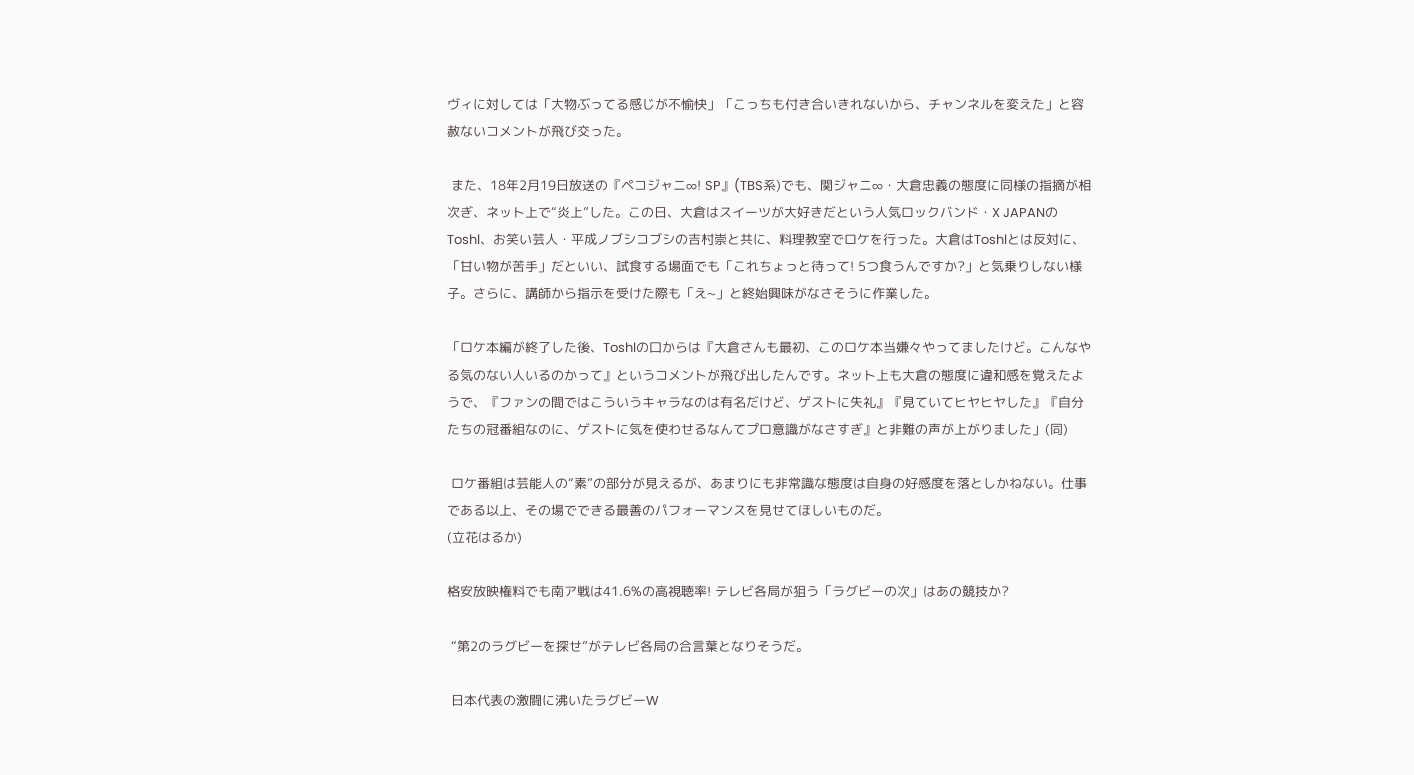ヴィに対しては「大物ぶってる感じが不愉快」「こっちも付き合いきれないから、チャンネルを変えた」と容赦ないコメントが飛び交った。

 また、18年2月19日放送の『ペコジャニ∞! SP』(TBS系)でも、関ジャニ∞・大倉忠義の態度に同様の指摘が相次ぎ、ネット上で“炎上”した。この日、大倉はスイーツが大好きだという人気ロックバンド・X JAPANのToshl、お笑い芸人・平成ノブシコブシの吉村崇と共に、料理教室でロケを行った。大倉はToshlとは反対に、「甘い物が苦手」だといい、試食する場面でも「これちょっと待って! 5つ食うんですか?」と気乗りしない様子。さらに、講師から指示を受けた際も「え~」と終始興味がなさそうに作業した。

「ロケ本編が終了した後、Toshlの口からは『大倉さんも最初、このロケ本当嫌々やってましたけど。こんなやる気のない人いるのかって』というコメントが飛び出したんです。ネット上も大倉の態度に違和感を覚えたようで、『ファンの間ではこういうキャラなのは有名だけど、ゲストに失礼』『見ていてヒヤヒヤした』『自分たちの冠番組なのに、ゲストに気を使わせるなんてプロ意識がなさすぎ』と非難の声が上がりました」(同)

 ロケ番組は芸能人の“素”の部分が見えるが、あまりにも非常識な態度は自身の好感度を落としかねない。仕事である以上、その場でできる最善のパフォーマンスを見せてほしいものだ。
(立花はるか)

格安放映権料でも南ア戦は41.6%の高視聴率! テレビ各局が狙う「ラグビーの次」はあの競技か?

 “第2のラグビーを探せ”がテレビ各局の合言葉となりそうだ。

 日本代表の激闘に沸いたラグビーW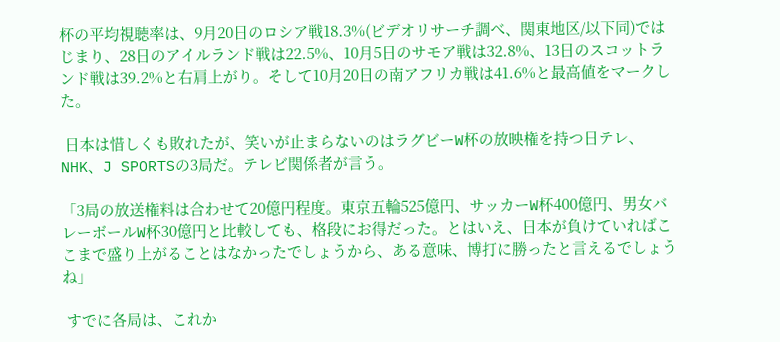杯の平均視聴率は、9月20日のロシア戦18.3%(ビデオリサーチ調べ、関東地区/以下同)ではじまり、28日のアイルランド戦は22.5%、10月5日のサモア戦は32.8%、13日のスコットランド戦は39.2%と右肩上がり。そして10月20日の南アフリカ戦は41.6%と最高値をマークした。

 日本は惜しくも敗れたが、笑いが止まらないのはラグビーW杯の放映権を持つ日テレ、NHK、J SPORTSの3局だ。テレビ関係者が言う。

「3局の放送権料は合わせて20億円程度。東京五輪525億円、サッカーW杯400億円、男女バレーボールW杯30億円と比較しても、格段にお得だった。とはいえ、日本が負けていればここまで盛り上がることはなかったでしょうから、ある意味、博打に勝ったと言えるでしょうね」

 すでに各局は、これか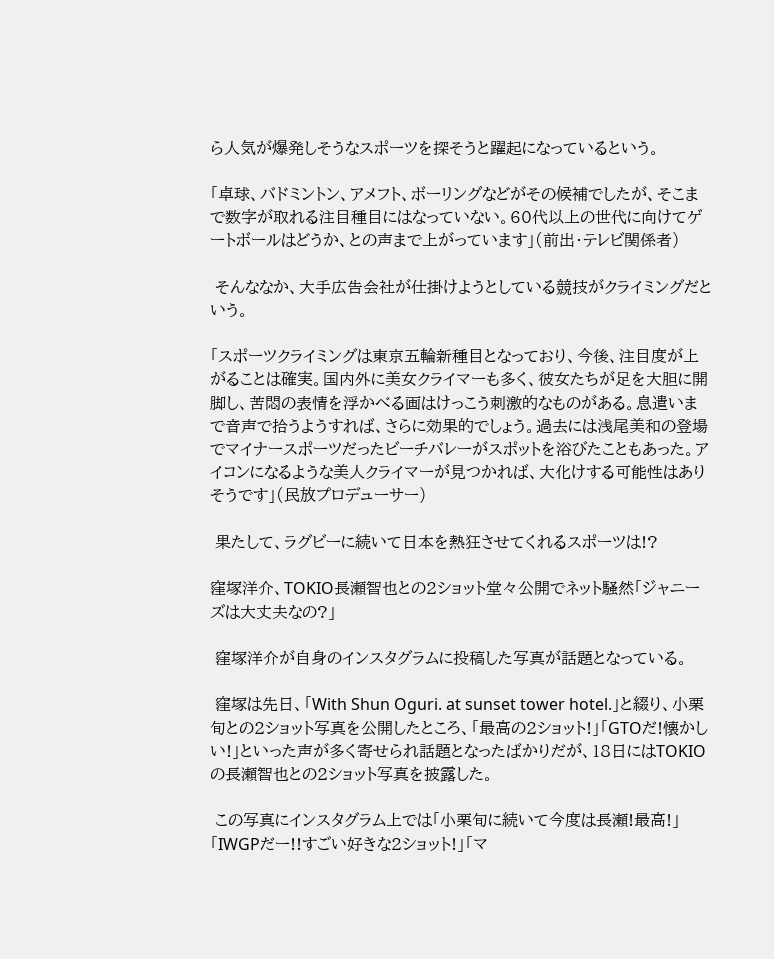ら人気が爆発しそうなスポーツを探そうと躍起になっているという。

「卓球、バドミントン、アメフト、ボーリングなどがその候補でしたが、そこまで数字が取れる注目種目にはなっていない。60代以上の世代に向けてゲートボールはどうか、との声まで上がっています」(前出・テレビ関係者)

 そんななか、大手広告会社が仕掛けようとしている競技がクライミングだという。

「スポーツクライミングは東京五輪新種目となっており、今後、注目度が上がることは確実。国内外に美女クライマーも多く、彼女たちが足を大胆に開脚し、苦悶の表情を浮かべる画はけっこう刺激的なものがある。息遣いまで音声で拾うようすれば、さらに効果的でしょう。過去には浅尾美和の登場でマイナースポーツだったビーチバレーがスポットを浴びたこともあった。アイコンになるような美人クライマーが見つかれば、大化けする可能性はありそうです」(民放プロデューサー)

 果たして、ラグビーに続いて日本を熱狂させてくれるスポーツは!?

窪塚洋介、TOKIO長瀬智也との2ショット堂々公開でネット騒然「ジャニーズは大丈夫なの?」

 窪塚洋介が自身のインスタグラムに投稿した写真が話題となっている。

 窪塚は先日、「With Shun Oguri. at sunset tower hotel.」と綴り、小栗旬との2ショット写真を公開したところ、「最高の2ショット!」「GTOだ!懐かしい!」といった声が多く寄せられ話題となったばかりだが、18日にはTOKIOの長瀬智也との2ショット写真を披露した。

 この写真にインスタグラム上では「小栗旬に続いて今度は長瀬!最高!」「IWGPだー!!すごい好きな2ショット!」「マ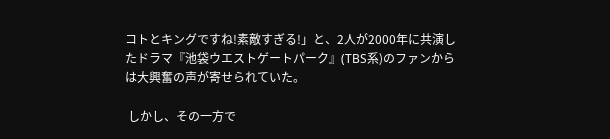コトとキングですね!素敵すぎる!」と、2人が2000年に共演したドラマ『池袋ウエストゲートパーク』(TBS系)のファンからは大興奮の声が寄せられていた。

 しかし、その一方で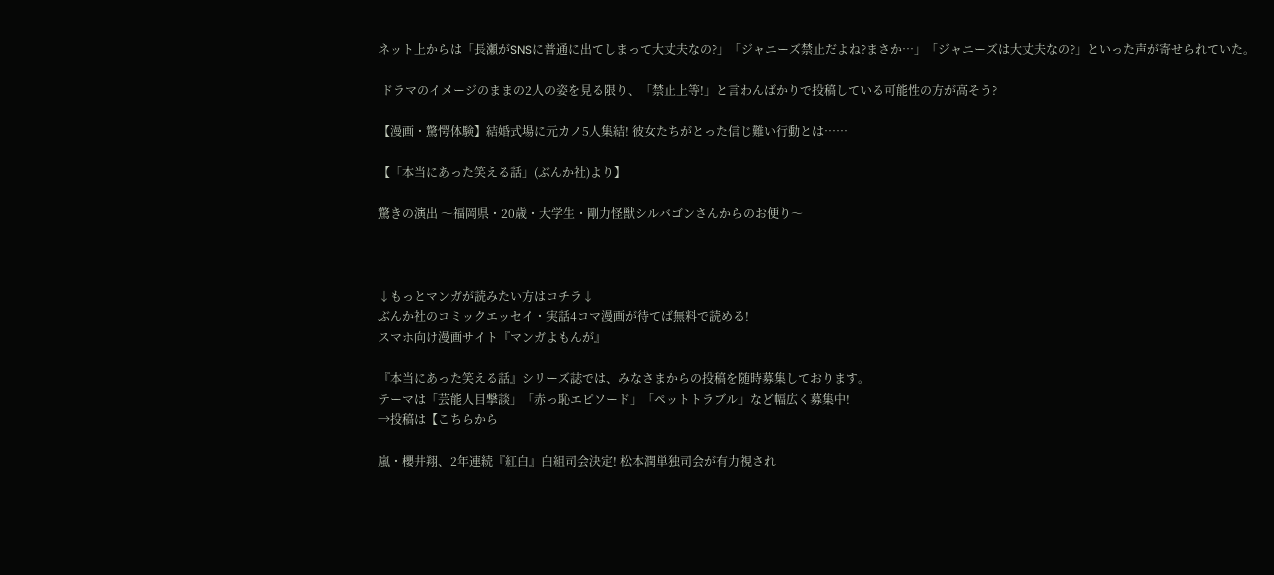ネット上からは「長瀬がSNSに普通に出てしまって大丈夫なの?」「ジャニーズ禁止だよね?まさか…」「ジャニーズは大丈夫なの?」といった声が寄せられていた。

 ドラマのイメージのままの2人の姿を見る限り、「禁止上等!」と言わんばかりで投稿している可能性の方が高そう?

【漫画・驚愕体験】結婚式場に元カノ5人集結! 彼女たちがとった信じ難い行動とは……

【「本当にあった笑える話」(ぶんか社)より】

驚きの演出 〜福岡県・20歳・大学生・剛力怪獣シルバゴンさんからのお便り〜



↓もっとマンガが読みたい方はコチラ↓
ぶんか社のコミックエッセイ・実話4コマ漫画が待てば無料で読める!
スマホ向け漫画サイト『マンガよもんが』

『本当にあった笑える話』シリーズ誌では、みなさまからの投稿を随時募集しております。
テーマは「芸能人目撃談」「赤っ恥エピソード」「ペットトラブル」など幅広く募集中!
→投稿は【こちらから

嵐・櫻井翔、2年連続『紅白』白組司会決定! 松本潤単独司会が有力視され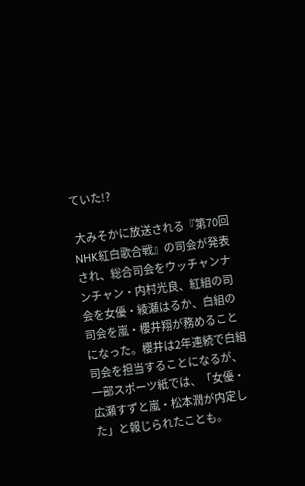ていた!?

 大みそかに放送される『第70回NHK紅白歌合戦』の司会が発表され、総合司会をウッチャンナンチャン・内村光良、紅組の司会を女優・綾瀬はるか、白組の司会を嵐・櫻井翔が務めることになった。櫻井は2年連続で白組司会を担当することになるが、一部スポーツ紙では、「女優・広瀬すずと嵐・松本潤が内定した」と報じられたことも。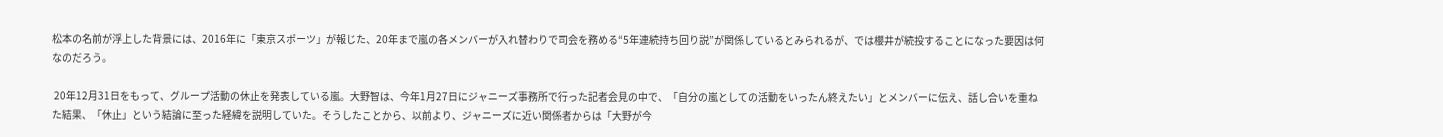松本の名前が浮上した背景には、2016年に「東京スポーツ」が報じた、20年まで嵐の各メンバーが入れ替わりで司会を務める“5年連続持ち回り説”が関係しているとみられるが、では櫻井が続投することになった要因は何なのだろう。

 20年12月31日をもって、グループ活動の休止を発表している嵐。大野智は、今年1月27日にジャニーズ事務所で行った記者会見の中で、「自分の嵐としての活動をいったん終えたい」とメンバーに伝え、話し合いを重ねた結果、「休止」という結論に至った経緯を説明していた。そうしたことから、以前より、ジャニーズに近い関係者からは「大野が今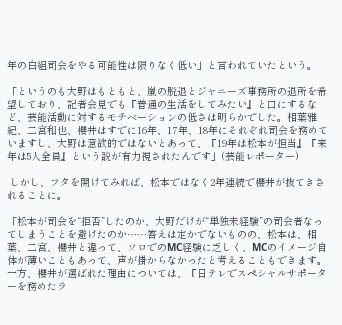年の白組司会をやる可能性は限りなく低い」と言われていたという。

「というのも大野はもともと、嵐の脱退とジャニーズ事務所の退所を希望しており、記者会見でも『普通の生活をしてみたい』と口にするなど、芸能活動に対するモチベーションの低さは明らかでした。相葉雅紀、二宮和也、櫻井はすでに16年、17年、18年にそれぞれ司会を務めていますし、大野は意欲的ではないとあって、『19年は松本が担当』『来年は5人全員』という説が有力視されたんです」(芸能レポーター)

 しかし、フタを開けてみれば、松本ではなく2年連続で櫻井が抜てきされることに。

「松本が司会を“拒否”したのか、大野だけが“単独未経験”の司会者なってしまうことを避けたのか……答えは定かでないものの、松本は、相葉、二宮、櫻井と違って、ソロでのMC経験に乏しく、MCのイメージ自体が薄いこともあって、声が掛からなかったと考えることもできます。一方、櫻井が選ばれた理由については、『日テレでスペシャルサポーターを務めたラ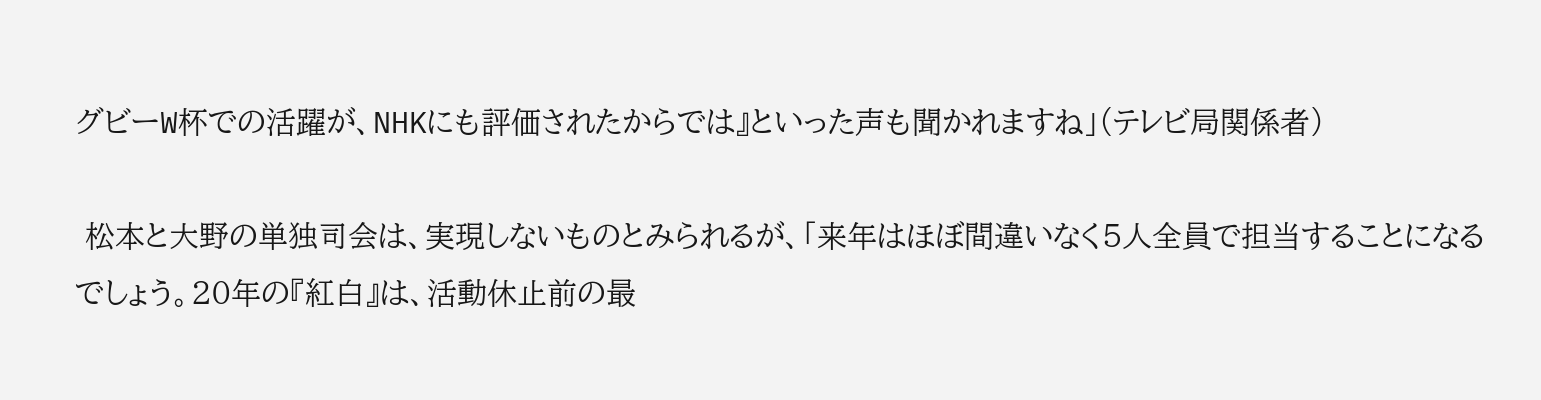グビーW杯での活躍が、NHKにも評価されたからでは』といった声も聞かれますね」(テレビ局関係者)

 松本と大野の単独司会は、実現しないものとみられるが、「来年はほぼ間違いなく5人全員で担当することになるでしょう。20年の『紅白』は、活動休止前の最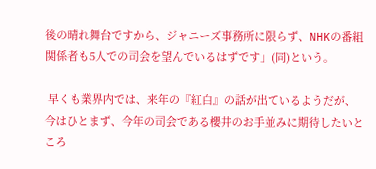後の晴れ舞台ですから、ジャニーズ事務所に限らず、NHKの番組関係者も5人での司会を望んでいるはずです」(同)という。

 早くも業界内では、来年の『紅白』の話が出ているようだが、今はひとまず、今年の司会である櫻井のお手並みに期待したいところ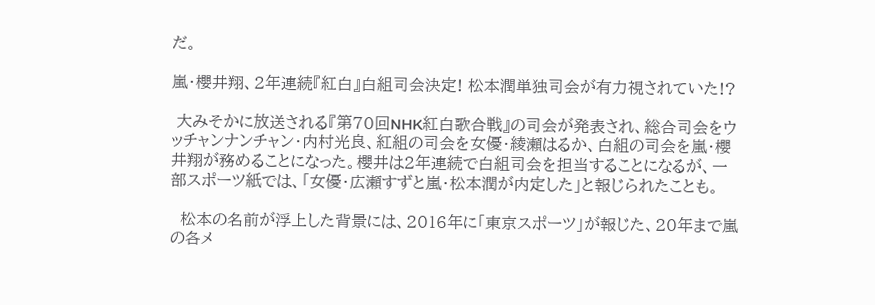だ。

嵐・櫻井翔、2年連続『紅白』白組司会決定! 松本潤単独司会が有力視されていた!?

 大みそかに放送される『第70回NHK紅白歌合戦』の司会が発表され、総合司会をウッチャンナンチャン・内村光良、紅組の司会を女優・綾瀬はるか、白組の司会を嵐・櫻井翔が務めることになった。櫻井は2年連続で白組司会を担当することになるが、一部スポーツ紙では、「女優・広瀬すずと嵐・松本潤が内定した」と報じられたことも。

  松本の名前が浮上した背景には、2016年に「東京スポーツ」が報じた、20年まで嵐の各メ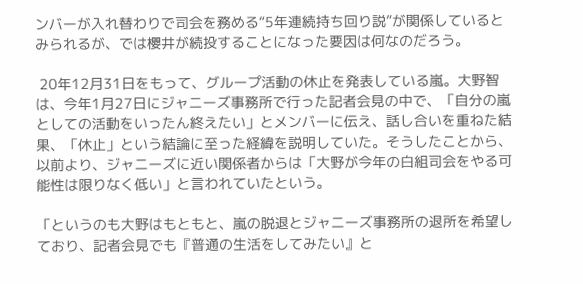ンバーが入れ替わりで司会を務める“5年連続持ち回り説”が関係しているとみられるが、では櫻井が続投することになった要因は何なのだろう。

 20年12月31日をもって、グループ活動の休止を発表している嵐。大野智は、今年1月27日にジャニーズ事務所で行った記者会見の中で、「自分の嵐としての活動をいったん終えたい」とメンバーに伝え、話し合いを重ねた結果、「休止」という結論に至った経緯を説明していた。そうしたことから、以前より、ジャニーズに近い関係者からは「大野が今年の白組司会をやる可能性は限りなく低い」と言われていたという。

「というのも大野はもともと、嵐の脱退とジャニーズ事務所の退所を希望しており、記者会見でも『普通の生活をしてみたい』と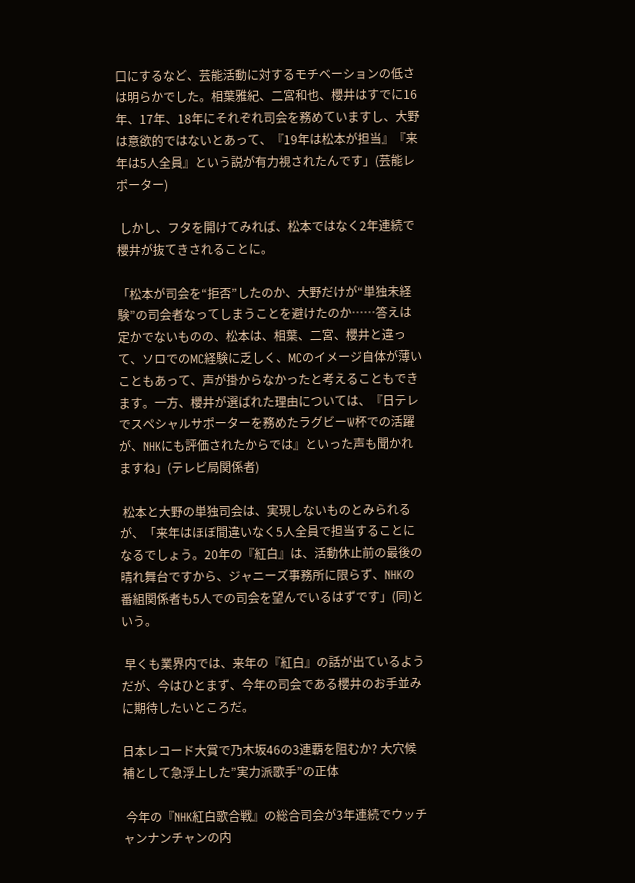口にするなど、芸能活動に対するモチベーションの低さは明らかでした。相葉雅紀、二宮和也、櫻井はすでに16年、17年、18年にそれぞれ司会を務めていますし、大野は意欲的ではないとあって、『19年は松本が担当』『来年は5人全員』という説が有力視されたんです」(芸能レポーター)

 しかし、フタを開けてみれば、松本ではなく2年連続で櫻井が抜てきされることに。

「松本が司会を“拒否”したのか、大野だけが“単独未経験”の司会者なってしまうことを避けたのか……答えは定かでないものの、松本は、相葉、二宮、櫻井と違って、ソロでのMC経験に乏しく、MCのイメージ自体が薄いこともあって、声が掛からなかったと考えることもできます。一方、櫻井が選ばれた理由については、『日テレでスペシャルサポーターを務めたラグビーW杯での活躍が、NHKにも評価されたからでは』といった声も聞かれますね」(テレビ局関係者)

 松本と大野の単独司会は、実現しないものとみられるが、「来年はほぼ間違いなく5人全員で担当することになるでしょう。20年の『紅白』は、活動休止前の最後の晴れ舞台ですから、ジャニーズ事務所に限らず、NHKの番組関係者も5人での司会を望んでいるはずです」(同)という。

 早くも業界内では、来年の『紅白』の話が出ているようだが、今はひとまず、今年の司会である櫻井のお手並みに期待したいところだ。

日本レコード大賞で乃木坂46の3連覇を阻むか? 大穴候補として急浮上した”実力派歌手”の正体

 今年の『NHK紅白歌合戦』の総合司会が3年連続でウッチャンナンチャンの内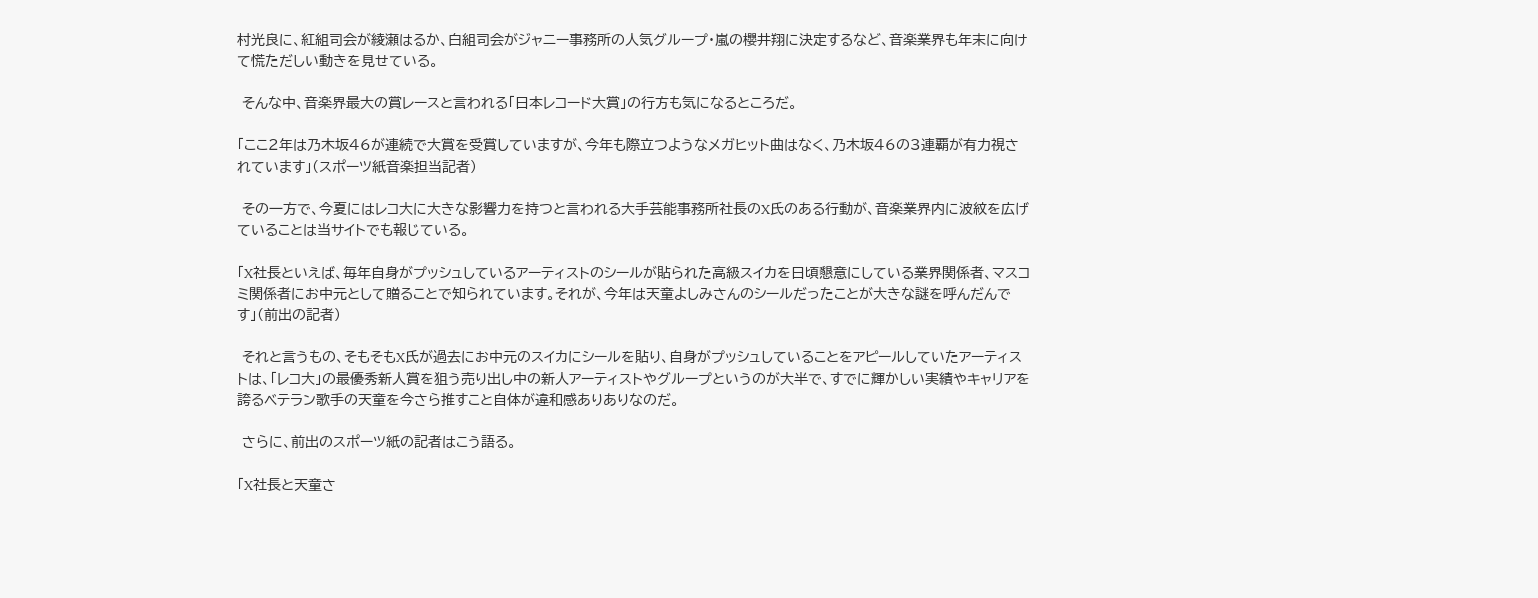村光良に、紅組司会が綾瀬はるか、白組司会がジャニー事務所の人気グループ・嵐の櫻井翔に決定するなど、音楽業界も年末に向けて慌ただしい動きを見せている。

 そんな中、音楽界最大の賞レースと言われる「日本レコード大賞」の行方も気になるところだ。

「ここ2年は乃木坂46が連続で大賞を受賞していますが、今年も際立つようなメガヒット曲はなく、乃木坂46の3連覇が有力視されています」(スポーツ紙音楽担当記者)

 その一方で、今夏にはレコ大に大きな影響力を持つと言われる大手芸能事務所社長のX氏のある行動が、音楽業界内に波紋を広げていることは当サイトでも報じている。

「X社長といえば、毎年自身がプッシュしているアーティストのシールが貼られた高級スイカを日頃懇意にしている業界関係者、マスコミ関係者にお中元として贈ることで知られています。それが、今年は天童よしみさんのシールだったことが大きな謎を呼んだんです」(前出の記者)

 それと言うもの、そもそもX氏が過去にお中元のスイカにシールを貼り、自身がプッシュしていることをアピールしていたアーティストは、「レコ大」の最優秀新人賞を狙う売り出し中の新人アーティストやグループというのが大半で、すでに輝かしい実績やキャリアを誇るベテラン歌手の天童を今さら推すこと自体が違和感ありありなのだ。

 さらに、前出のスポーツ紙の記者はこう語る。

「X社長と天童さ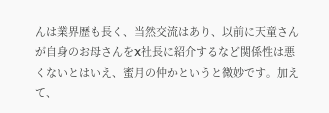んは業界歴も長く、当然交流はあり、以前に天童さんが自身のお母さんをX社長に紹介するなど関係性は悪くないとはいえ、蜜月の仲かというと微妙です。加えて、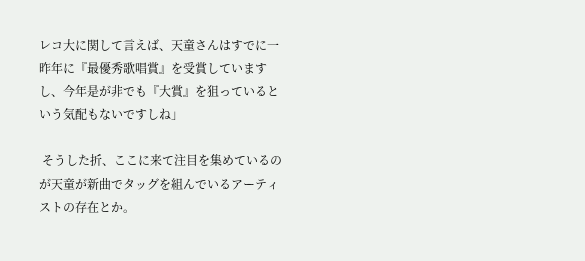レコ大に関して言えば、天童さんはすでに一昨年に『最優秀歌唱賞』を受賞していますし、今年是が非でも『大賞』を狙っているという気配もないですしね」

 そうした折、ここに来て注目を集めているのが天童が新曲でタッグを組んでいるアーティストの存在とか。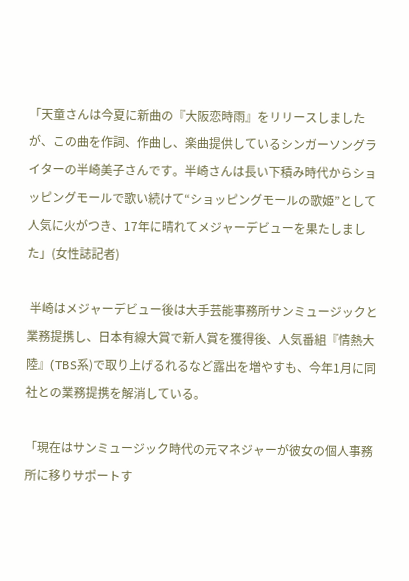「天童さんは今夏に新曲の『大阪恋時雨』をリリースしましたが、この曲を作詞、作曲し、楽曲提供しているシンガーソングライターの半崎美子さんです。半崎さんは長い下積み時代からショッピングモールで歌い続けて“ショッピングモールの歌姫”として人気に火がつき、17年に晴れてメジャーデビューを果たしました」(女性誌記者)

 半崎はメジャーデビュー後は大手芸能事務所サンミュージックと業務提携し、日本有線大賞で新人賞を獲得後、人気番組『情熱大陸』(TBS系)で取り上げるれるなど露出を増やすも、今年1月に同社との業務提携を解消している。

「現在はサンミュージック時代の元マネジャーが彼女の個人事務所に移りサポートす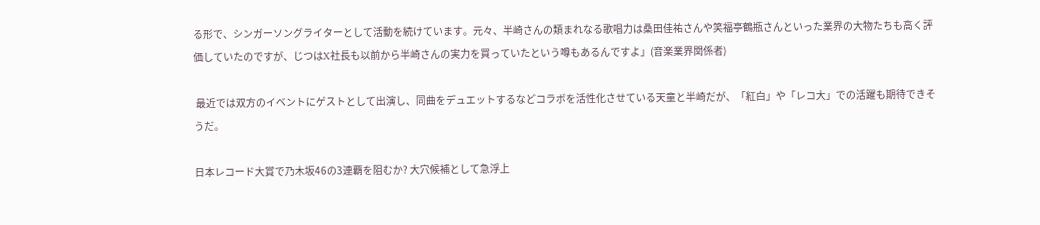る形で、シンガーソングライターとして活動を続けています。元々、半崎さんの類まれなる歌唱力は桑田佳祐さんや笑福亭鶴瓶さんといった業界の大物たちも高く評価していたのですが、じつはX社長も以前から半崎さんの実力を買っていたという噂もあるんですよ」(音楽業界関係者)

 最近では双方のイベントにゲストとして出演し、同曲をデュエットするなどコラボを活性化させている天童と半崎だが、「紅白」や「レコ大」での活躍も期待できそうだ。

日本レコード大賞で乃木坂46の3連覇を阻むか? 大穴候補として急浮上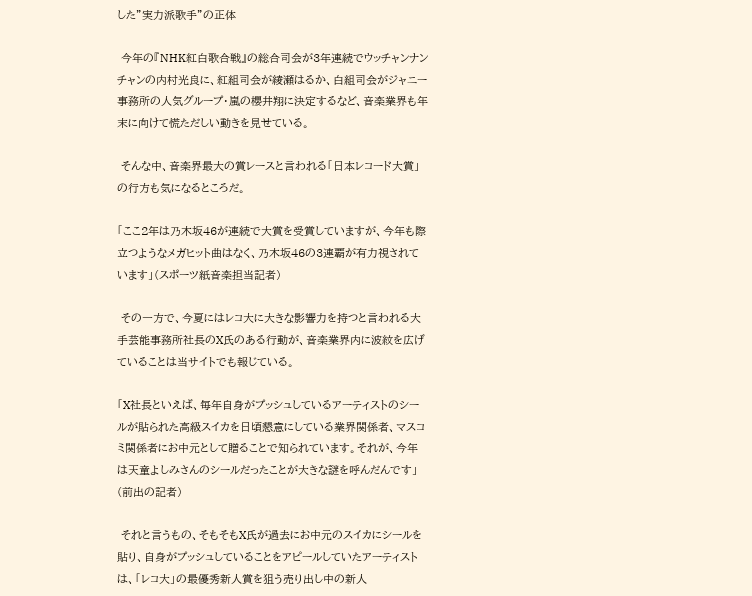した”実力派歌手”の正体

 今年の『NHK紅白歌合戦』の総合司会が3年連続でウッチャンナンチャンの内村光良に、紅組司会が綾瀬はるか、白組司会がジャニー事務所の人気グループ・嵐の櫻井翔に決定するなど、音楽業界も年末に向けて慌ただしい動きを見せている。

 そんな中、音楽界最大の賞レースと言われる「日本レコード大賞」の行方も気になるところだ。

「ここ2年は乃木坂46が連続で大賞を受賞していますが、今年も際立つようなメガヒット曲はなく、乃木坂46の3連覇が有力視されています」(スポーツ紙音楽担当記者)

 その一方で、今夏にはレコ大に大きな影響力を持つと言われる大手芸能事務所社長のX氏のある行動が、音楽業界内に波紋を広げていることは当サイトでも報じている。

「X社長といえば、毎年自身がプッシュしているアーティストのシールが貼られた高級スイカを日頃懇意にしている業界関係者、マスコミ関係者にお中元として贈ることで知られています。それが、今年は天童よしみさんのシールだったことが大きな謎を呼んだんです」(前出の記者)

 それと言うもの、そもそもX氏が過去にお中元のスイカにシールを貼り、自身がプッシュしていることをアピールしていたアーティストは、「レコ大」の最優秀新人賞を狙う売り出し中の新人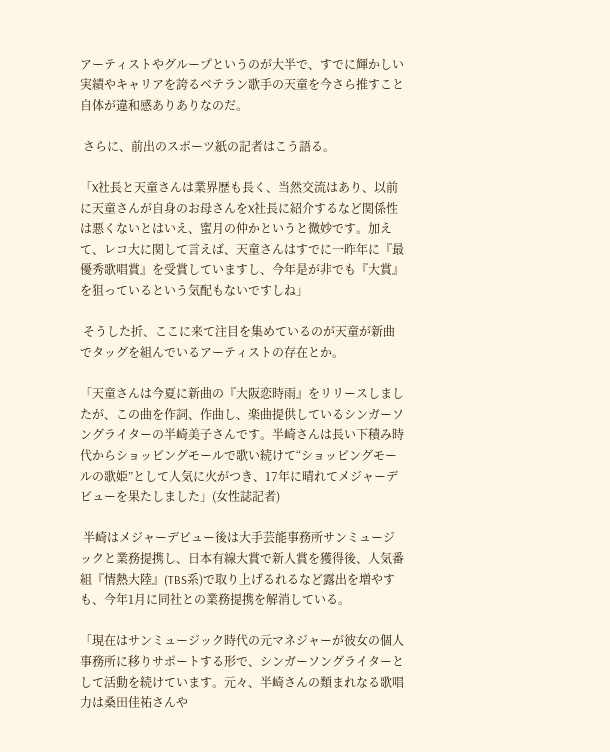アーティストやグループというのが大半で、すでに輝かしい実績やキャリアを誇るベテラン歌手の天童を今さら推すこと自体が違和感ありありなのだ。

 さらに、前出のスポーツ紙の記者はこう語る。

「X社長と天童さんは業界歴も長く、当然交流はあり、以前に天童さんが自身のお母さんをX社長に紹介するなど関係性は悪くないとはいえ、蜜月の仲かというと微妙です。加えて、レコ大に関して言えば、天童さんはすでに一昨年に『最優秀歌唱賞』を受賞していますし、今年是が非でも『大賞』を狙っているという気配もないですしね」

 そうした折、ここに来て注目を集めているのが天童が新曲でタッグを組んでいるアーティストの存在とか。

「天童さんは今夏に新曲の『大阪恋時雨』をリリースしましたが、この曲を作詞、作曲し、楽曲提供しているシンガーソングライターの半崎美子さんです。半崎さんは長い下積み時代からショッピングモールで歌い続けて“ショッピングモールの歌姫”として人気に火がつき、17年に晴れてメジャーデビューを果たしました」(女性誌記者)

 半崎はメジャーデビュー後は大手芸能事務所サンミュージックと業務提携し、日本有線大賞で新人賞を獲得後、人気番組『情熱大陸』(TBS系)で取り上げるれるなど露出を増やすも、今年1月に同社との業務提携を解消している。

「現在はサンミュージック時代の元マネジャーが彼女の個人事務所に移りサポートする形で、シンガーソングライターとして活動を続けています。元々、半崎さんの類まれなる歌唱力は桑田佳祐さんや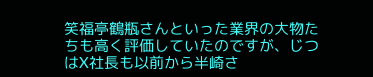笑福亭鶴瓶さんといった業界の大物たちも高く評価していたのですが、じつはX社長も以前から半崎さ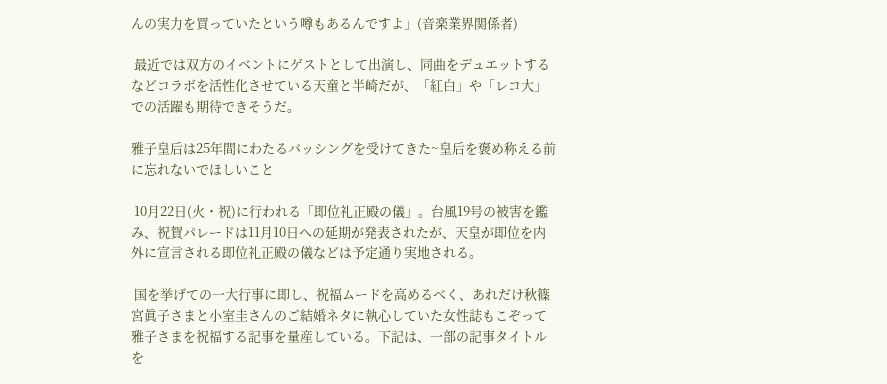んの実力を買っていたという噂もあるんですよ」(音楽業界関係者)

 最近では双方のイベントにゲストとして出演し、同曲をデュエットするなどコラボを活性化させている天童と半崎だが、「紅白」や「レコ大」での活躍も期待できそうだ。

雅子皇后は25年間にわたるバッシングを受けてきた~皇后を褒め称える前に忘れないでほしいこと

 10月22日(火・祝)に行われる「即位礼正殿の儀」。台風19号の被害を鑑み、祝賀パレードは11月10日への延期が発表されたが、天皇が即位を内外に宣言される即位礼正殿の儀などは予定通り実地される。

 国を挙げての一大行事に即し、祝福ムードを高めるべく、あれだけ秋篠宮眞子さまと小室圭さんのご結婚ネタに執心していた女性誌もこぞって雅子さまを祝福する記事を量産している。下記は、一部の記事タイトルを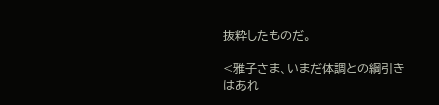抜粋したものだ。

<雅子さま、いまだ体調との綱引きはあれ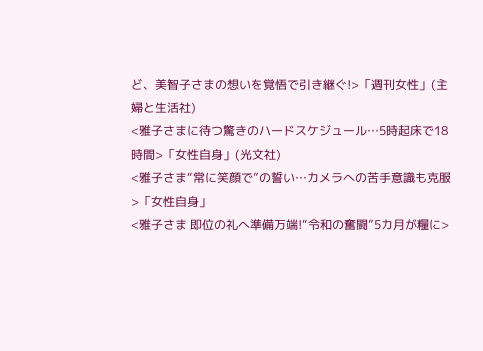ど、美智子さまの想いを覚悟で引き継ぐ!>「週刊女性」(主婦と生活社)
<雅子さまに待つ驚きのハードスケジュール…5時起床で18時間>「女性自身」(光文社)
<雅子さま“常に笑顔で”の誓い…カメラへの苦手意識も克服>「女性自身」
<雅子さま 即位の礼へ準備万端!“令和の奮闘”5カ月が糧に>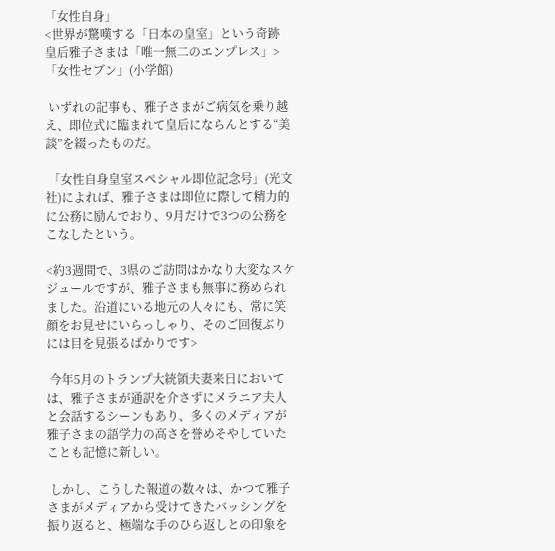「女性自身」
<世界が驚嘆する「日本の皇室」という奇跡 皇后雅子さまは「唯一無二のエンプレス」>「女性セブン」(小学館)

 いずれの記事も、雅子さまがご病気を乗り越え、即位式に臨まれて皇后にならんとする“美談”を綴ったものだ。

 「女性自身皇室スペシャル即位記念号」(光文社)によれば、雅子さまは即位に際して精力的に公務に励んでおり、9月だけで3つの公務をこなしたという。

<約3週間で、3県のご訪問はかなり大変なスケジュールですが、雅子さまも無事に務められました。沿道にいる地元の人々にも、常に笑顔をお見せにいらっしゃり、そのご回復ぶりには目を見張るばかりです>

 今年5月のトランプ大統領夫妻来日においては、雅子さまが通訳を介さずにメラニア夫人と会話するシーンもあり、多くのメディアが雅子さまの語学力の高さを誉めそやしていたことも記憶に新しい。

 しかし、こうした報道の数々は、かつて雅子さまがメディアから受けてきたバッシングを振り返ると、極端な手のひら返しとの印象を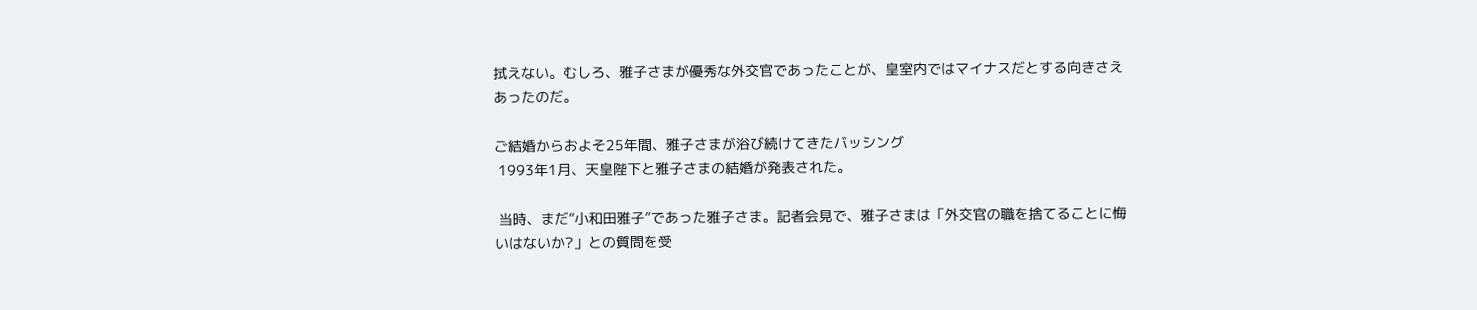拭えない。むしろ、雅子さまが優秀な外交官であったことが、皇室内ではマイナスだとする向きさえあったのだ。

ご結婚からおよそ25年間、雅子さまが浴び続けてきたバッシング
 1993年1月、天皇陛下と雅子さまの結婚が発表された。

 当時、まだ“小和田雅子”であった雅子さま。記者会見で、雅子さまは「外交官の職を捨てることに悔いはないか?」との質問を受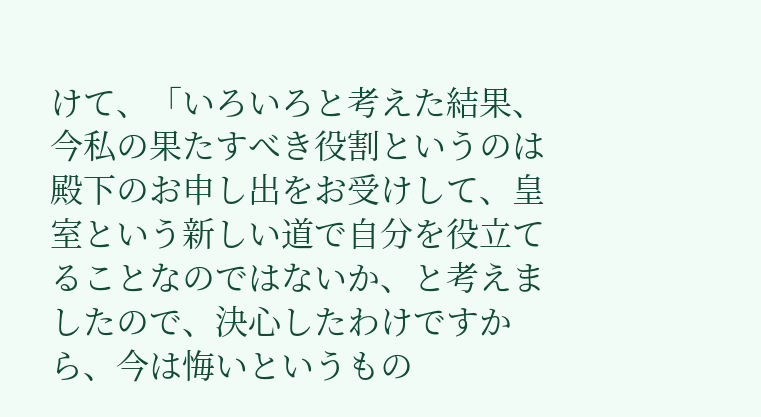けて、「いろいろと考えた結果、今私の果たすべき役割というのは殿下のお申し出をお受けして、皇室という新しい道で自分を役立てることなのではないか、と考えましたので、決心したわけですから、今は悔いというもの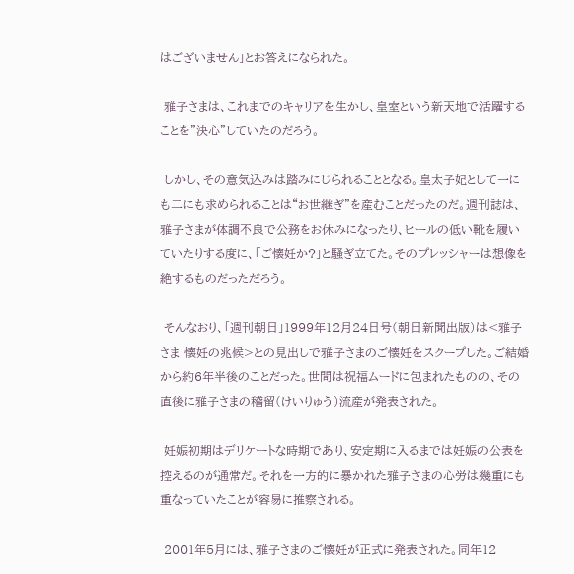はございません」とお答えになられた。

 雅子さまは、これまでのキャリアを生かし、皇室という新天地で活躍することを”決心”していたのだろう。

 しかし、その意気込みは踏みにじられることとなる。皇太子妃として一にも二にも求められることは“お世継ぎ”を産むことだったのだ。週刊誌は、雅子さまが体調不良で公務をお休みになったり、ヒールの低い靴を履いていたりする度に、「ご懐妊か?」と騒ぎ立てた。そのプレッシャーは想像を絶するものだっただろう。

 そんなおり、「週刊朝日」1999年12月24日号(朝日新聞出版)は<雅子さま 懐妊の兆候>との見出しで雅子さまのご懐妊をスクープした。ご結婚から約6年半後のことだった。世間は祝福ムードに包まれたものの、その直後に雅子さまの稽留(けいりゅう)流産が発表された。

 妊娠初期はデリケートな時期であり、安定期に入るまでは妊娠の公表を控えるのが通常だ。それを一方的に暴かれた雅子さまの心労は幾重にも重なっていたことが容易に推察される。

 2001年5月には、雅子さまのご懐妊が正式に発表された。同年12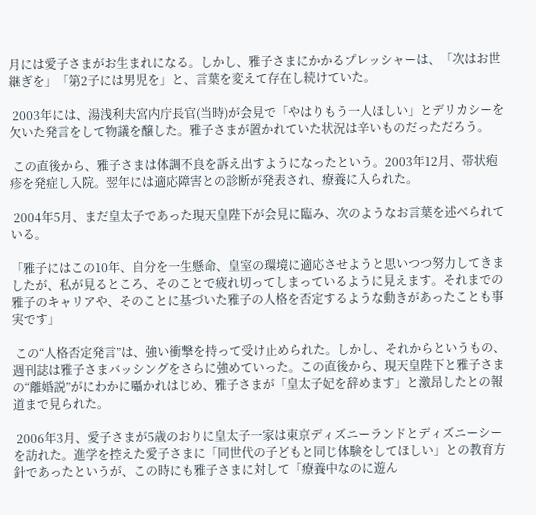月には愛子さまがお生まれになる。しかし、雅子さまにかかるプレッシャーは、「次はお世継ぎを」「第2子には男児を」と、言葉を変えて存在し続けていた。

 2003年には、湯浅利夫宮内庁長官(当時)が会見で「やはりもう一人ほしい」とデリカシーを欠いた発言をして物議を醸した。雅子さまが置かれていた状況は辛いものだっただろう。

 この直後から、雅子さまは体調不良を訴え出すようになったという。2003年12月、帯状疱疹を発症し入院。翌年には適応障害との診断が発表され、療養に入られた。

 2004年5月、まだ皇太子であった現天皇陛下が会見に臨み、次のようなお言葉を述べられている。

「雅子にはこの10年、自分を一生懸命、皇室の環境に適応させようと思いつつ努力してきましたが、私が見るところ、そのことで疲れ切ってしまっているように見えます。それまでの雅子のキャリアや、そのことに基づいた雅子の人格を否定するような動きがあったことも事実です」

 この“人格否定発言”は、強い衝撃を持って受け止められた。しかし、それからというもの、週刊誌は雅子さまバッシングをさらに強めていった。この直後から、現天皇陛下と雅子さまの“離婚説”がにわかに囁かれはじめ、雅子さまが「皇太子妃を辞めます」と激昂したとの報道まで見られた。

 2006年3月、愛子さまが5歳のおりに皇太子一家は東京ディズニーランドとディズニーシーを訪れた。進学を控えた愛子さまに「同世代の子どもと同じ体験をしてほしい」との教育方針であったというが、この時にも雅子さまに対して「療養中なのに遊ん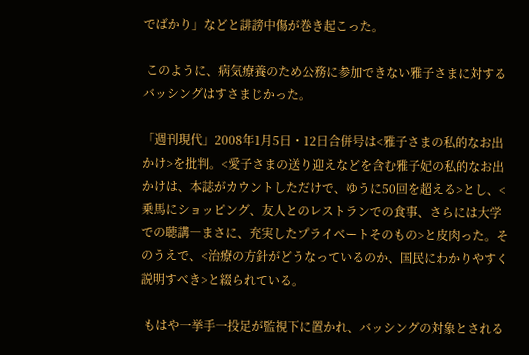でばかり」などと誹謗中傷が巻き起こった。

 このように、病気療養のため公務に参加できない雅子さまに対するバッシングはすさまじかった。

「週刊現代」2008年1月5日・12日合併号は<雅子さまの私的なお出かけ>を批判。<愛子さまの送り迎えなどを含む雅子妃の私的なお出かけは、本誌がカウントしただけで、ゆうに50回を超える>とし、<乗馬にショッピング、友人とのレストランでの食事、さらには大学での聴講―まさに、充実したプライベートそのもの>と皮肉った。そのうえで、<治療の方針がどうなっているのか、国民にわかりやすく説明すべき>と綴られている。

 もはや一挙手一投足が監視下に置かれ、バッシングの対象とされる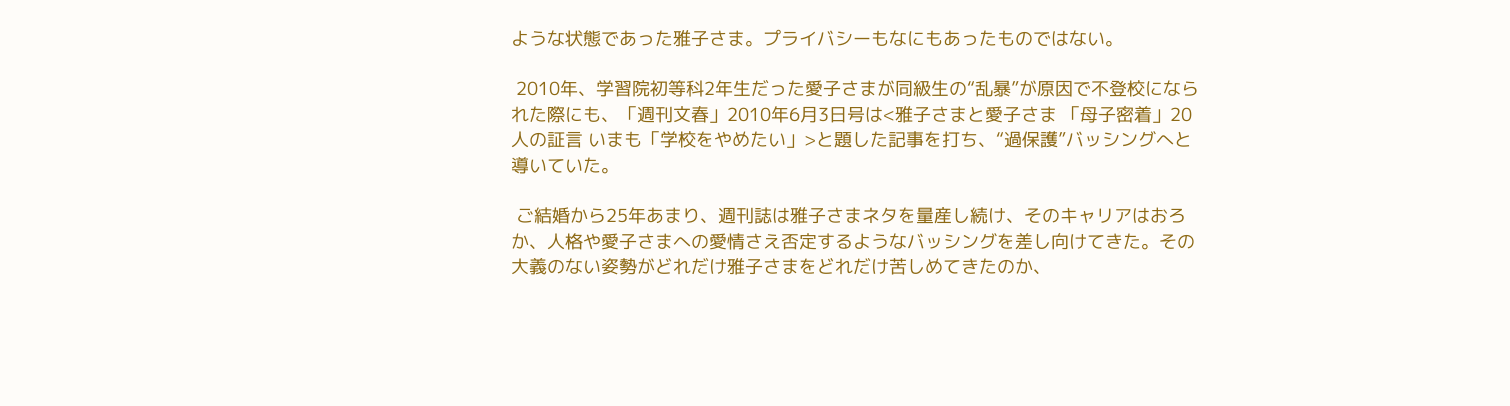ような状態であった雅子さま。プライバシーもなにもあったものではない。

 2010年、学習院初等科2年生だった愛子さまが同級生の“乱暴”が原因で不登校になられた際にも、「週刊文春」2010年6月3日号は<雅子さまと愛子さま 「母子密着」20人の証言 いまも「学校をやめたい」>と題した記事を打ち、“過保護”バッシングへと導いていた。

 ご結婚から25年あまり、週刊誌は雅子さまネタを量産し続け、そのキャリアはおろか、人格や愛子さまへの愛情さえ否定するようなバッシングを差し向けてきた。その大義のない姿勢がどれだけ雅子さまをどれだけ苦しめてきたのか、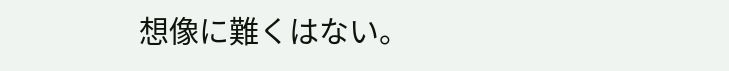想像に難くはない。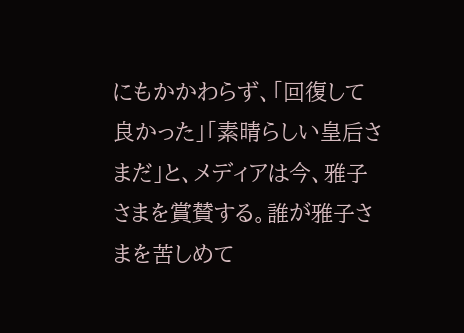にもかかわらず、「回復して良かった」「素晴らしい皇后さまだ」と、メディアは今、雅子さまを賞賛する。誰が雅子さまを苦しめて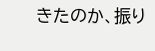きたのか、振り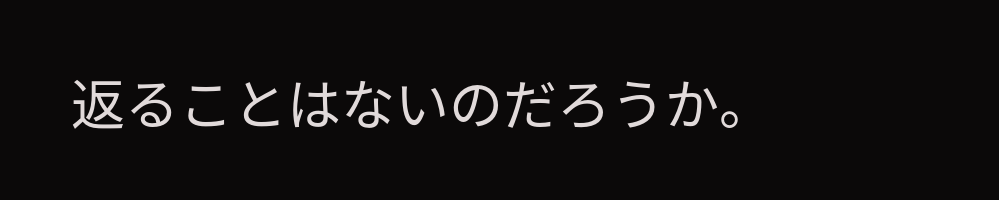返ることはないのだろうか。